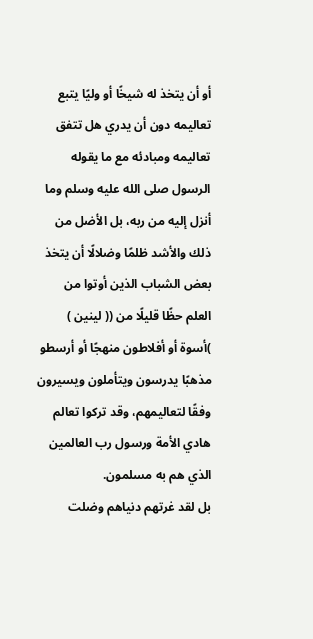أو أن يتخذ له شيخًا أو وليًا يتبع تعاليمه دون أن يدري هل تتفق تعاليمه ومبادئه مع ما يقوله الرسول صلى الله عليه وسلم وما أنزل إليه من ربه، بل الأضل من ذلك والأشد ظلمًا وضلالًا أن يتخذ بعض الشباب الذين أوتوا من العلم حظًا قليلًا من (( لينين ) )أسوة أو أفلاطون منهجًا أو أرسطو مذهبًا يدرسون ويتأملون ويسيرون وفقًا لتعاليمهم، وقد تركوا تعالم هادي الأمة ورسول رب العالمين الذي هم به مسلمون.
بل لقد غرتهم دنياهم وضلت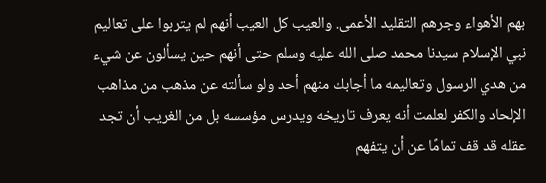بهم الأهواء وجرهم التقليد الأعمى. والعيب كل العيب أنهم لم يتربوا على تعاليم نبي الإسلام سيدنا محمد صلى الله عليه وسلم حتى أنهم حين يسألون عن شيء من هدي الرسول وتعاليمه ما أجابك منهم أحد ولو سألته عن مذهب من مذاهب الإلحاد والكفر لعلمت أنه يعرف تاريخه ويدرس مؤسسه بل من الغريب أن تجد عقله قد قف تمامًا عن أن يتفهم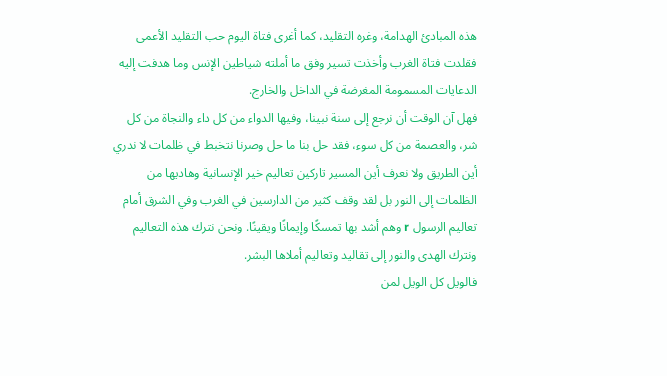هذه المبادئ الهدامة، وغره التقليد، كما أغرى فتاة اليوم حب التقليد الأعمى فقلدت فتاة الغرب وأخذت تسير وفق ما أملته شياطين الإنس وما هدفت إليه الدعايات المسمومة المغرضة في الداخل والخارج.
فهل آن الوقت أن نرجع إلى سنة نبينا، وفيها الدواء من كل داء والنجاة من كل شر، والعصمة من كل سوء، فقد حل بنا ما حل وصرنا نتخبط في ظلمات لا ندري أين الطريق ولا نعرف أين المسير تاركين تعاليم خير الإنسانية وهاديها من الظلمات إلى النور بل لقد وقف كثير من الدارسين في الغرب وفي الشرق أمام تعاليم الرسول r وهم أشد بها تمسكًا وإيمانًا ويقينًا. ونحن نترك هذه التعاليم ونترك الهدى والنور إلى تقاليد وتعاليم أملاها البشر.
فالويل كل الويل لمن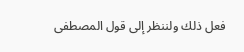فعل ذلك ولننظر إلى قول المصطفى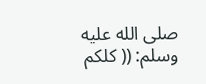صلى الله عليه وسلم: (( كلكم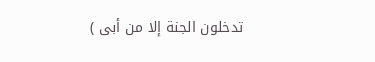تدخلون الجنة إلا من أبى )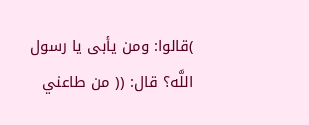)قالوا: ومن يأبى يا رسول اللَّه؟ قال: (( من طاعني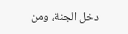دخل الجنة، ومن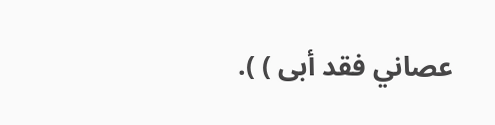عصاني فقد أبى ) ).